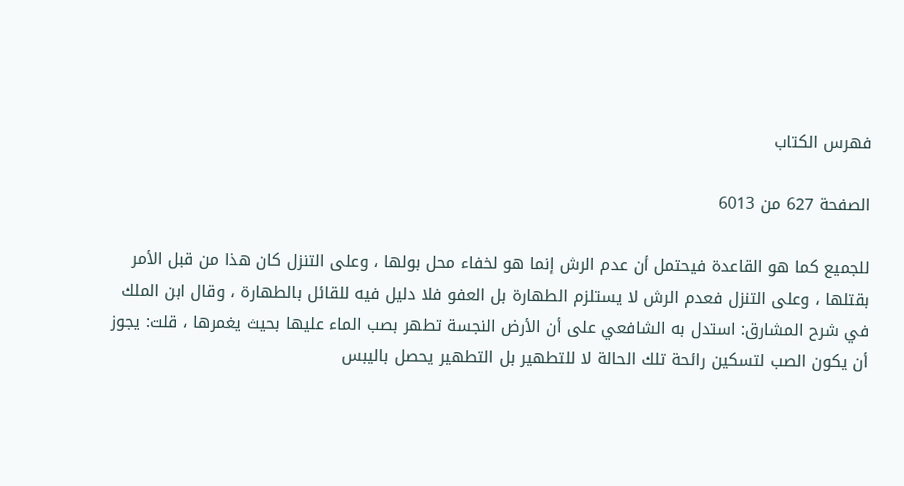فهرس الكتاب

الصفحة 627 من 6013

للجميع كما هو القاعدة فيحتمل أن عدم الرش إنما هو لخفاء محل بولها ، وعلى التنزل كان هذا من قبل الأمر بقتلها ، وعلى التنزل فعدم الرش لا يستلزم الطهارة بل العفو فلا دليل فيه للقائل بالطهارة ، وقال ابن الملك في شرح المشارق: استدل به الشافعي على أن الأرض النجسة تطهر بصب الماء عليها بحيث يغمرها ، قلت: يجوز أن يكون الصب لتسكين رائحة تلك الحالة لا للتطهير بل التطهير يحصل باليبس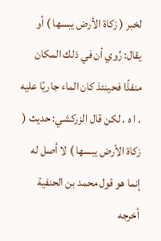لخبر ( زكاة الأرض يبسها ) أو يقال: رُوي أن في ذلك المكان منفذًا فحينئذ كان الماء جاريًا عليه . ا ه . لكن قال الزركشي: حديث ( زكاة الأرض يبسها ) لا أصل له إنما هو قول محمد بن الحنفية أخرجه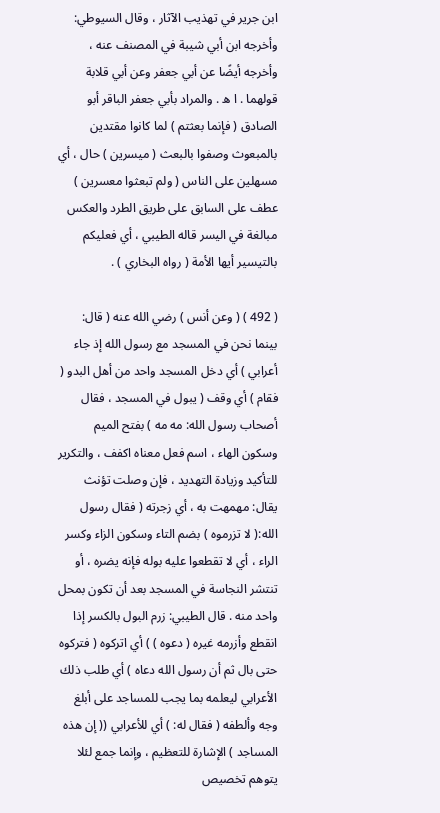ابن جرير في تهذيب الآثار ، وقال السيوطي: وأخرجه ابن أبي شيبة في المصنف عنه ، وأخرجه أيضًا عن أبي جعفر وعن أبي قلابة قولهما . ا ه . والمراد بأبي جعفر الباقر أبو الصادق ( فإنما بعثتم ) لما كانوا مقتدين بالمبعوث وصفوا بالبعث ( ميسرين ) حال ، أي مسهلين على الناس ( ولم تبعثوا معسرين ) عطف على السابق على طريق الطرد والعكس مبالغة في اليسر قاله الطيبي ، أي فعليكم بالتيسير أيها الأمة ( رواه البخاري ) .

( 492 ) ( وعن أنس ) رضي الله عنه ( قال: بينما نحن في المسجد مع رسول الله إذ جاء أعرابي ) أي دخل المسجد واحد من أهل البدو ( فقام ) أي وقف ( يبول في المسجد ، فقال أصحاب رسول الله: مه مه ) بفتح الميم وسكون الهاء ، اسم فعل معناه اكفف ، والتكرير للتأكيد وزيادة التهديد ، فإن وصلت تؤنث يقال: مهمهت به ، أي زجرته ( فقال رسول الله:( لا تزرموه ) بضم التاء وسكون الزاء وكسر الراء ، أي لا تقطعوا عليه بوله فإنه يضره ، أو تنتشر النجاسة في المسجد بعد أن تكون بمحل واحد منه . قال الطيبي: زرم البول بالكسر إذا انقطع وأزرمه غيره ( دعوه ) ) أي اتركوه ( فتركوه حتى بال ثم أن رسول الله دعاه ) أي طلب ذلك الأعرابي ليعلمه بما يجب للمساجد على أبلغ وجه وألطفه ( فقال له: ) أي للأعرابي (( إن هذه المساجد ) الإشارة للتعظيم ، وإنما جمع لئلا يتوهم تخصيص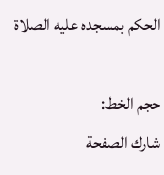الحكم بمسجده عليه الصلاة

حجم الخط:
شارك الصفحة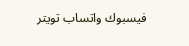فيسبوك واتساب تويتر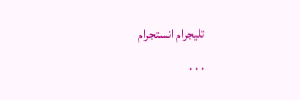تليجرام انستجرام
. . .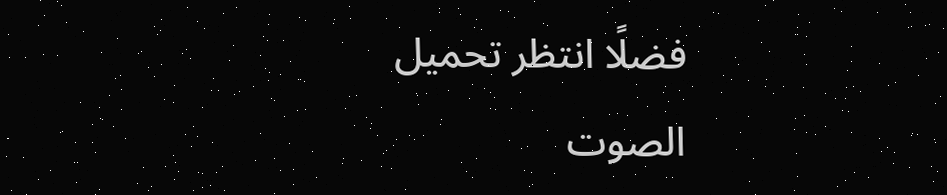فضلًا انتظر تحميل الصوت